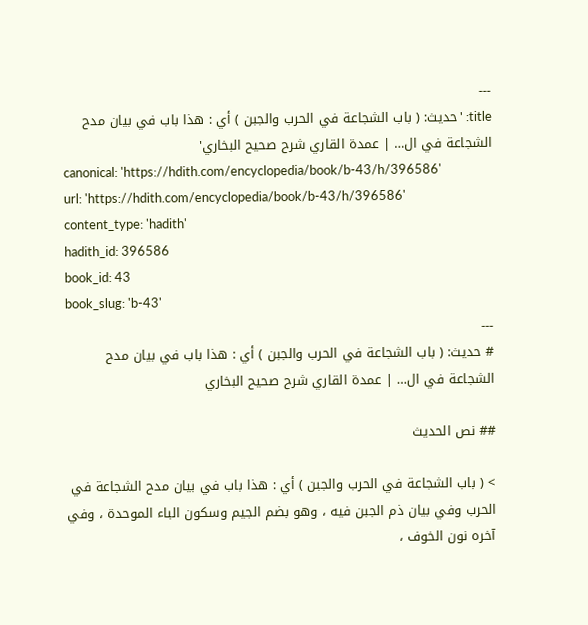---
title: 'حديث: ( باب الشجاعة في الحرب والجبن ) أي : هذا باب في بيان مدح الشجاعة في ال… | عمدة القاري شرح صحيح البخاري'
canonical: 'https://hdith.com/encyclopedia/book/b-43/h/396586'
url: 'https://hdith.com/encyclopedia/book/b-43/h/396586'
content_type: 'hadith'
hadith_id: 396586
book_id: 43
book_slug: 'b-43'
---
# حديث: ( باب الشجاعة في الحرب والجبن ) أي : هذا باب في بيان مدح الشجاعة في ال… | عمدة القاري شرح صحيح البخاري

## نص الحديث

> ( باب الشجاعة في الحرب والجبن ) أي : هذا باب في بيان مدح الشجاعة في الحرب وفي بيان ذم الجبن فيه ، وهو بضم الجيم وسكون الباء الموحدة ، وفي آخره نون الخوف ،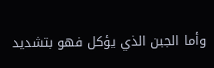وأما الجبن الذي يؤكل فهو بتشديد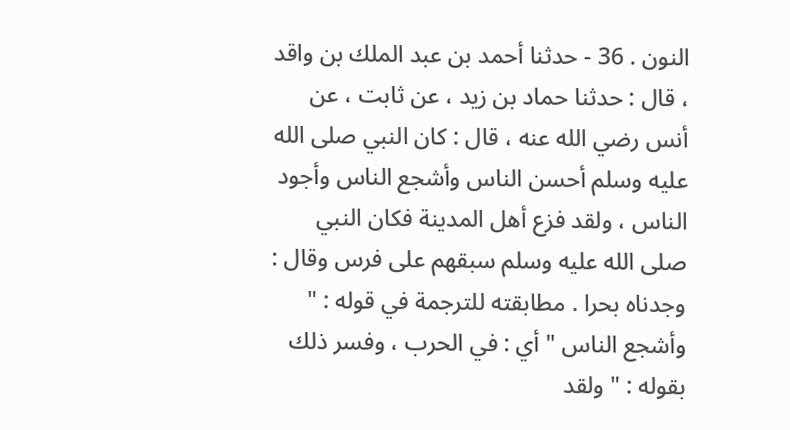النون . 36 - حدثنا أحمد بن عبد الملك بن واقد ، قال : حدثنا حماد بن زيد ، عن ثابت ، عن أنس رضي الله عنه ، قال : كان النبي صلى الله عليه وسلم أحسن الناس وأشجع الناس وأجود الناس ، ولقد فزع أهل المدينة فكان النبي صلى الله عليه وسلم سبقهم على فرس وقال : وجدناه بحرا . مطابقته للترجمة في قوله : " وأشجع الناس " أي : في الحرب ، وفسر ذلك بقوله : " ولقد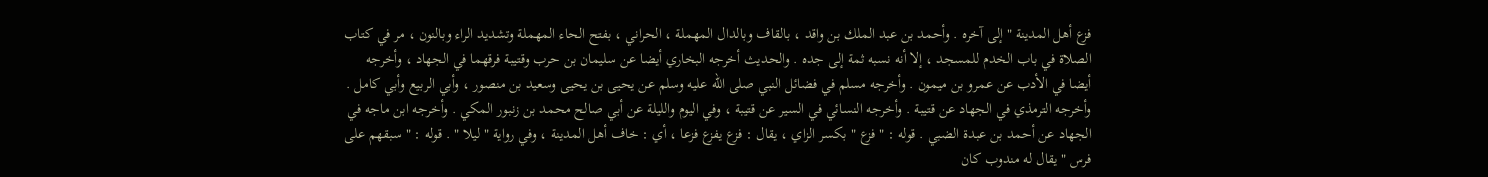فزع أهل المدينة " إلى آخره . وأحمد بن عبد الملك بن واقد ، بالقاف وبالدال المهملة ، الحراني ، بفتح الحاء المهملة وتشديد الراء وبالنون ، مر في كتاب الصلاة في باب الخدم للمسجد ، إلا أنه نسبه ثمة إلى جده . والحديث أخرجه البخاري أيضا عن سليمان بن حرب وقتيبة فرقهما في الجهاد ، وأخرجه أيضا في الأدب عن عمرو بن ميمون . وأخرجه مسلم في فضائل النبي صلى الله عليه وسلم عن يحيى بن يحيى وسعيد بن منصور ، وأبي الربيع وأبي كامل . وأخرجه الترمذي في الجهاد عن قتيبة . وأخرجه النسائي في السير عن قتيبة ، وفي اليوم والليلة عن أبي صالح محمد بن زنبور المكي . وأخرجه ابن ماجه في الجهاد عن أحمد بن عبدة الضبي . قوله : " فزع " بكسر الزاي ، يقال : فزع يفزع فزعا ، أي : خاف أهل المدينة ، وفي رواية " ليلا " . قوله : " سبقهم على فرس " يقال له مندوب كان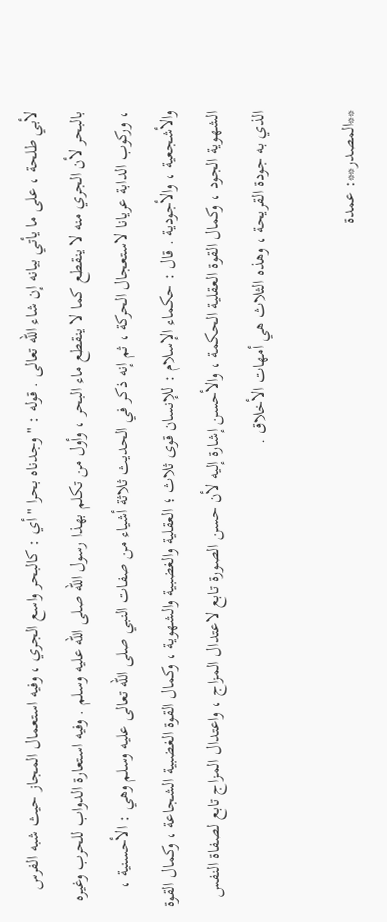لأبي طلحة ، على ما يأتي بيانه إن شاء الله تعالى . قوله : " وجدناه بحرا " أي : كالبحر واسع الجري ، وفيه استعمال المجاز حيث شبه الفرس بالبحر لأن الجري منه لا ينقطع كما لا ينقطع ماء البحر ، وأول من تكلم بهذا رسول الله صلى الله عليه وسلم . وفيه استعارة الدواب للحرب وغيره ، وركوب الدابة عريانا لاستعجال الحركة ، ثم إنه ذكر في الحديث ثلاثة أشياء من صفات النبي صلى الله تعالى عليه وسلم وهي : الأحسنية ، والأشجعية ، والأجودية . قال : حكماء الإسلام : للإنسان قوى ثلاث ؛ العقلية والغضبية والشهوية ، وكمال القوة الغضبية الشجاعة ، وكمال القوة الشهوية الجود ، وكمال القوة العقلية الحكمة ، والأحسن إشارة إليه لأن حسن الصورة تابع لاعتدال المزاج ، واعتدال المزاج تابع لصفاة النفس الذي به جودة القريحة ، وهذه الثلاث هي أمهات الأخلاق .

**المصدر**: عمدة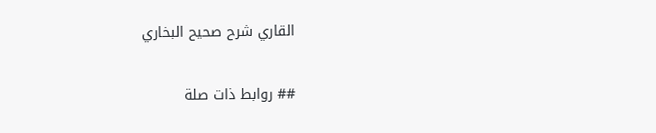القاري شرح صحيح البخاري

## روابط ذات صلة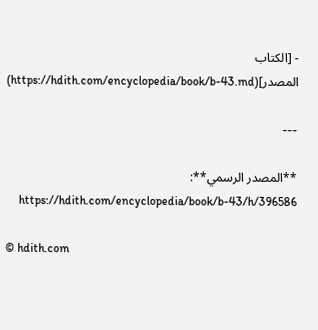- [الكتاب المصدر](https://hdith.com/encyclopedia/book/b-43.md)

---

**المصدر الرسمي**: https://hdith.com/encyclopedia/book/b-43/h/396586

© hdith.com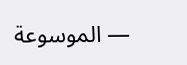— الموسوعة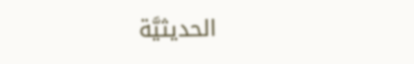الحديثيَّة